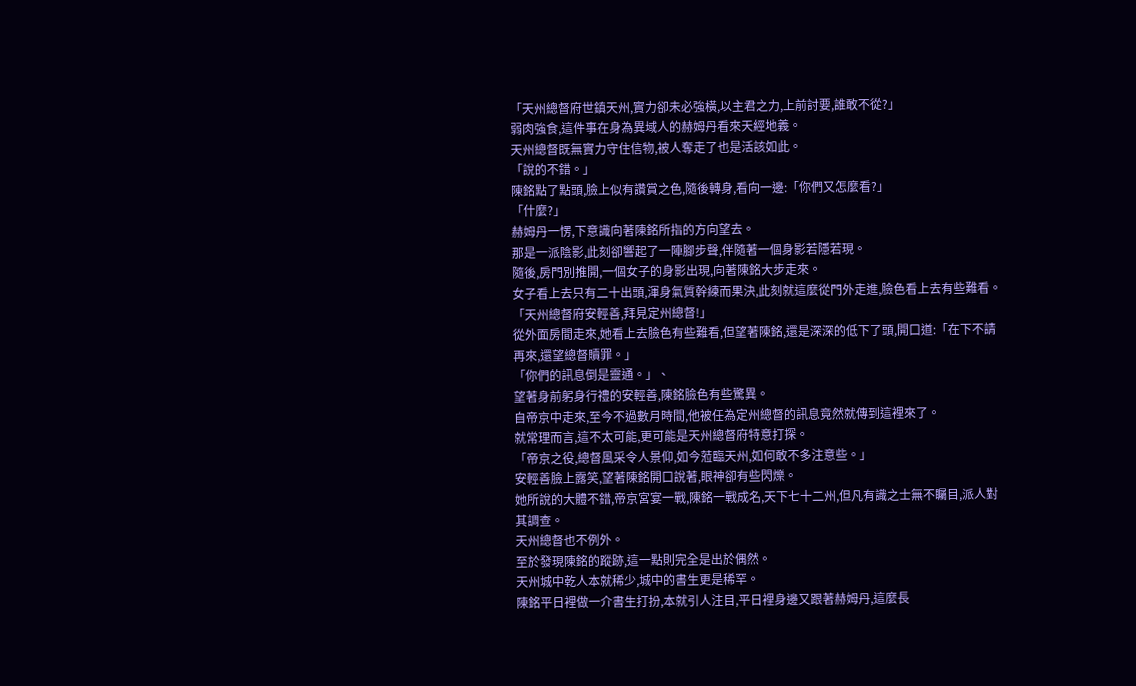「天州總督府世鎮天州,實力卻未必強橫,以主君之力,上前討要,誰敢不從?」
弱肉強食,這件事在身為異域人的赫姆丹看來天經地義。
天州總督既無實力守住信物,被人奪走了也是活該如此。
「說的不錯。」
陳銘點了點頭,臉上似有讚賞之色,隨後轉身,看向一邊:「你們又怎麼看?」
「什麼?」
赫姆丹一愣,下意識向著陳銘所指的方向望去。
那是一派陰影,此刻卻響起了一陣腳步聲,伴隨著一個身影若隱若現。
隨後,房門別推開,一個女子的身影出現,向著陳銘大步走來。
女子看上去只有二十出頭,渾身氣質幹練而果決,此刻就這麼從門外走進,臉色看上去有些難看。
「天州總督府安輕善,拜見定州總督!」
從外面房間走來,她看上去臉色有些難看,但望著陳銘,還是深深的低下了頭,開口道:「在下不請再來,還望總督贖罪。」
「你們的訊息倒是靈通。」、
望著身前躬身行禮的安輕善,陳銘臉色有些驚異。
自帝京中走來,至今不過數月時間,他被任為定州總督的訊息竟然就傳到這裡來了。
就常理而言,這不太可能,更可能是天州總督府特意打探。
「帝京之役,總督風采令人景仰,如今蒞臨天州,如何敢不多注意些。」
安輕善臉上露笑,望著陳銘開口說著,眼神卻有些閃爍。
她所說的大體不錯,帝京宮宴一戰,陳銘一戰成名,天下七十二州,但凡有識之士無不矚目,派人對其調查。
天州總督也不例外。
至於發現陳銘的蹤跡,這一點則完全是出於偶然。
天州城中乾人本就稀少,城中的書生更是稀罕。
陳銘平日裡做一介書生打扮,本就引人注目,平日裡身邊又跟著赫姆丹,這麼長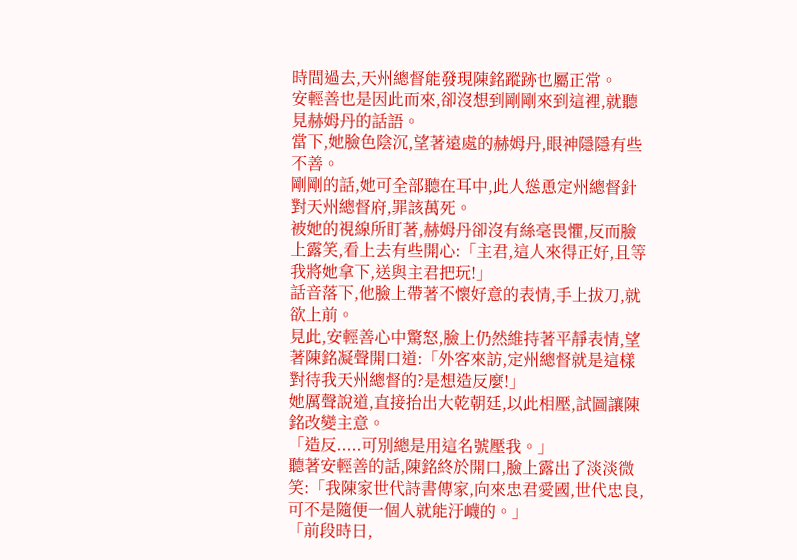時間過去,天州總督能發現陳銘蹤跡也屬正常。
安輕善也是因此而來,卻沒想到剛剛來到這裡,就聽見赫姆丹的話語。
當下,她臉色陰沉,望著遠處的赫姆丹,眼神隱隱有些不善。
剛剛的話,她可全部聽在耳中,此人慫恿定州總督針對天州總督府,罪該萬死。
被她的視線所盯著,赫姆丹卻沒有絲毫畏懼,反而臉上露笑,看上去有些開心:「主君,這人來得正好,且等我將她拿下,送與主君把玩!」
話音落下,他臉上帶著不懷好意的表情,手上拔刀,就欲上前。
見此,安輕善心中驚怒,臉上仍然維持著平靜表情,望著陳銘凝聲開口道:「外客來訪,定州總督就是這樣對待我天州總督的?是想造反麼!」
她厲聲說道,直接抬出大乾朝廷,以此相壓,試圖讓陳銘改變主意。
「造反.....可別總是用這名號壓我。」
聽著安輕善的話,陳銘終於開口,臉上露出了淡淡微笑:「我陳家世代詩書傳家,向來忠君愛國,世代忠良,可不是隨便一個人就能汙衊的。」
「前段時日,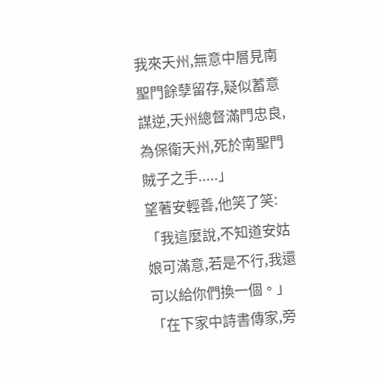我來天州,無意中層見南聖門餘孽留存,疑似蓄意謀逆,天州總督滿門忠良,為保衛天州,死於南聖門賊子之手.....」
望著安輕善,他笑了笑:「我這麼說,不知道安姑娘可滿意,若是不行,我還可以給你們換一個。」
「在下家中詩書傳家,旁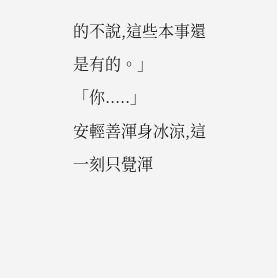的不說,這些本事還是有的。」
「你.....」
安輕善渾身冰涼,這一刻只覺渾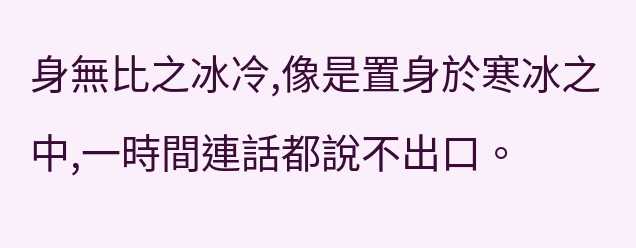身無比之冰冷,像是置身於寒冰之中,一時間連話都說不出口。